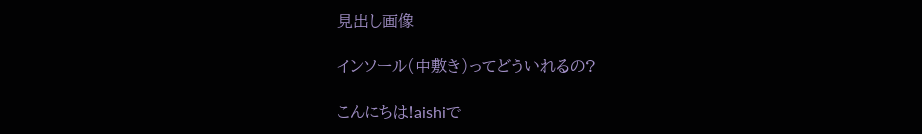見出し画像

インソール(中敷き)ってどういれるの?

こんにちは!aishiで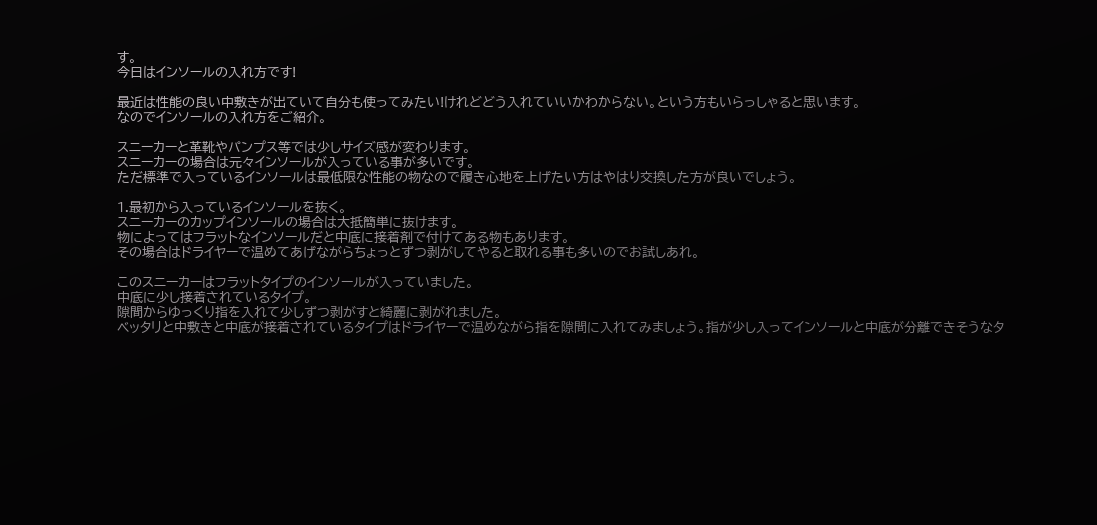す。
今日はインソールの入れ方です!

最近は性能の良い中敷きが出ていて自分も使ってみたい!けれどどう入れていいかわからない。という方もいらっしゃると思います。
なのでインソールの入れ方をご紹介。

スニーカーと革靴やパンプス等では少しサイズ感が変わります。
スニーカーの場合は元々インソールが入っている事が多いです。
ただ標準で入っているインソールは最低限な性能の物なので履き心地を上げたい方はやはり交換した方が良いでしょう。

1.最初から入っているインソールを抜く。
スニーカーのカップインソールの場合は大抵簡単に抜けます。
物によってはフラットなインソールだと中底に接着剤で付けてある物もあります。
その場合はドライヤーで温めてあげながらちょっとずつ剥がしてやると取れる事も多いのでお試しあれ。

このスニーカーはフラットタイプのインソールが入っていました。
中底に少し接着されているタイプ。
隙間からゆっくり指を入れて少しずつ剥がすと綺麗に剥がれました。
ベッタリと中敷きと中底が接着されているタイプはドライヤーで温めながら指を隙間に入れてみましょう。指が少し入ってインソールと中底が分離できそうなタ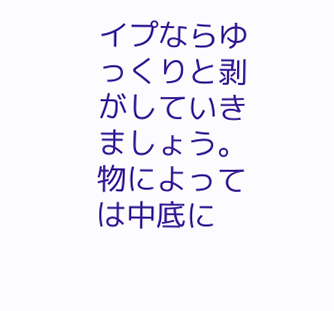イプならゆっくりと剥がしていきましょう。
物によっては中底に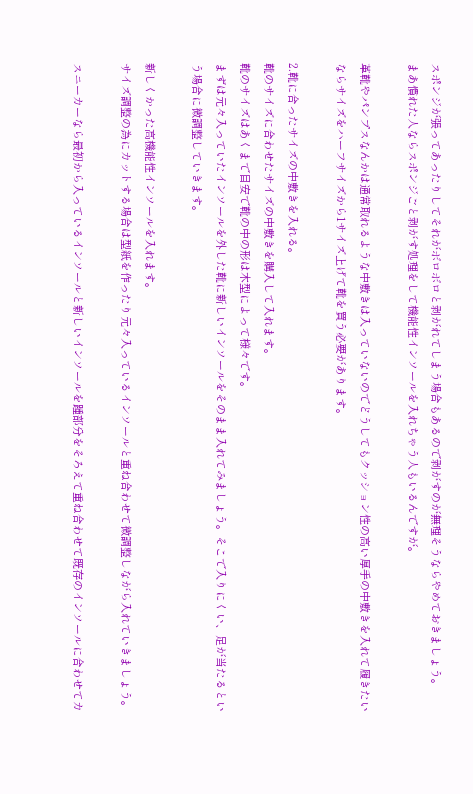スポンジが張ってあったりしてそれがボロボロと剥がれてしまう場合もあるので剥がすのが無理そうならやめておきましょう。
まあ慣れた人ならスポンジごと剥がす処理をして機能性インソールを入れちゃう人もいるんですが。

革靴やパンプスなんかは通常取れるような中敷きは入っていないのでどうしてもクッション性の高い厚手の中敷きを入れて履きたいならサイズをハーフサイズから1サイズ上げて靴を買う必要があります。

2.靴に合ったサイズの中敷きを入れる。
靴のサイズに合わせたサイズの中敷きを購入して入れます。
靴のサイズはあくまで目安で靴の中の形は木型によって様々です。
まずは元々入っていたインソールを外した靴に新しいインソールをそのまま入れてみましょう。そこで入りにくい、足が当たるという場合に微調整していきます。

新しくかった高機能性インソールを入れます。
サイズ調整の為にカットする場合は型紙を作ったり元々入っているインソールと重ね合わせて微調整しながら入れていきましょう。

スニーカーなら最初から入っているインソールと新しいインソールを踵部分をそろえて重ね合わせて既存のインソールに合わせてカ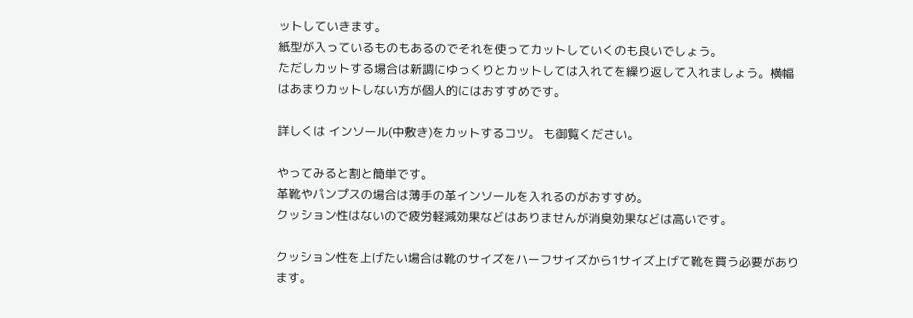ットしていきます。
紙型が入っているものもあるのでそれを使ってカットしていくのも良いでしょう。
ただしカットする場合は新調にゆっくりとカットしては入れてを繰り返して入れましょう。横幅はあまりカットしない方が個人的にはおすすめです。

詳しくは インソール(中敷き)をカットするコツ。 も御覧ください。

やってみると割と簡単です。
革靴やパンプスの場合は薄手の革インソールを入れるのがおすすめ。
クッション性はないので疲労軽減効果などはありませんが消臭効果などは高いです。

クッション性を上げたい場合は靴のサイズをハーフサイズから1サイズ上げて靴を買う必要があります。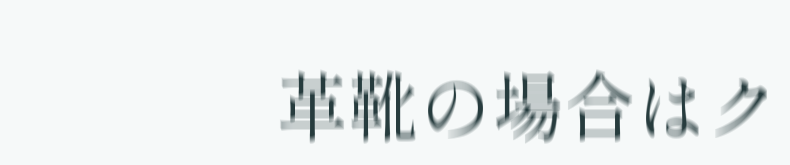革靴の場合はク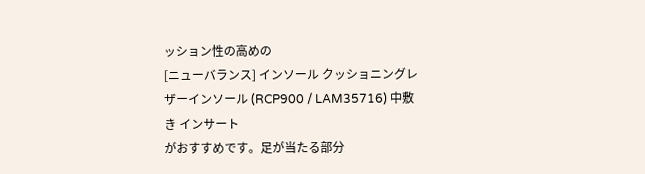ッション性の高めの
[ニューバランス] インソール クッショニングレザーインソール (RCP900 / LAM35716) 中敷き インサート
がおすすめです。足が当たる部分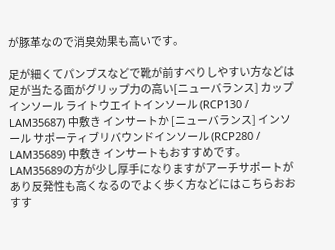が豚革なので消臭効果も高いです。

足が細くてパンプスなどで靴が前すべりしやすい方などは足が当たる面がグリップ力の高い[ニューバランス] カップインソール ライトウエイトインソール (RCP130 / LAM35687) 中敷き インサートか [ニューバランス] インソール サポーティブリバウンドインソール (RCP280 / LAM35689) 中敷き インサートもおすすめです。
LAM35689の方が少し厚手になりますがアーチサポートがあり反発性も高くなるのでよく歩く方などにはこちらおおすす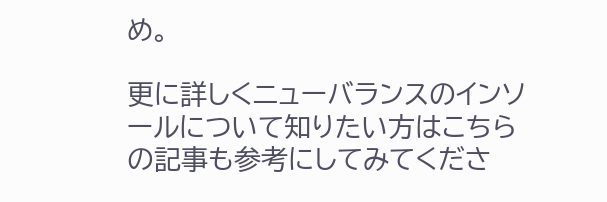め。

更に詳しくニューバランスのインソールについて知りたい方はこちらの記事も参考にしてみてくださ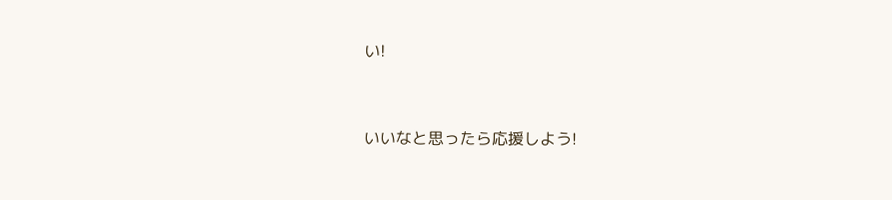い!


いいなと思ったら応援しよう!